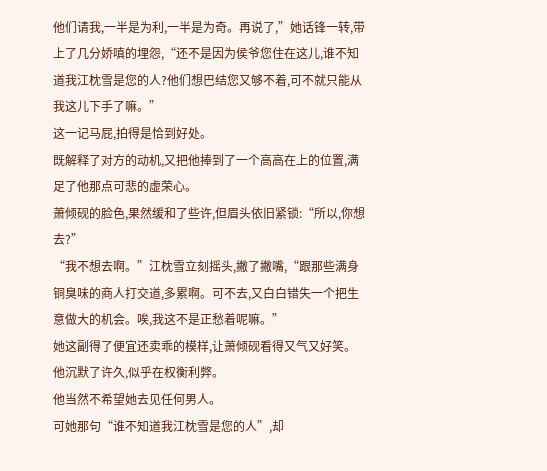他们请我,一半是为利,一半是为奇。再说了,”她话锋一转,带上了几分娇嗔的埋怨,“还不是因为侯爷您住在这儿,谁不知道我江枕雪是您的人?他们想巴结您又够不着,可不就只能从我这儿下手了嘛。”
这一记马屁,拍得是恰到好处。
既解释了对方的动机,又把他捧到了一个高高在上的位置,满足了他那点可悲的虚荣心。
萧倾砚的脸色,果然缓和了些许,但眉头依旧紧锁:“所以,你想去?”
“我不想去啊。”江枕雪立刻摇头,撇了撇嘴,“跟那些满身铜臭味的商人打交道,多累啊。可不去,又白白错失一个把生意做大的机会。唉,我这不是正愁着呢嘛。”
她这副得了便宜还卖乖的模样,让萧倾砚看得又气又好笑。
他沉默了许久,似乎在权衡利弊。
他当然不希望她去见任何男人。
可她那句“谁不知道我江枕雪是您的人”,却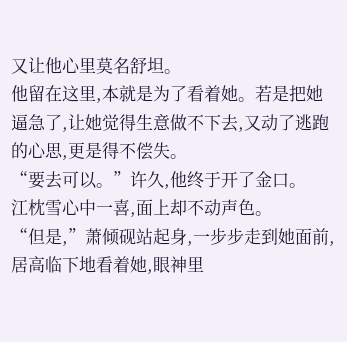又让他心里莫名舒坦。
他留在这里,本就是为了看着她。若是把她逼急了,让她觉得生意做不下去,又动了逃跑的心思,更是得不偿失。
“要去可以。”许久,他终于开了金口。
江枕雪心中一喜,面上却不动声色。
“但是,”萧倾砚站起身,一步步走到她面前,居高临下地看着她,眼神里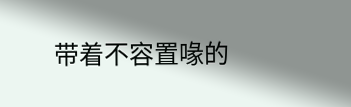带着不容置喙的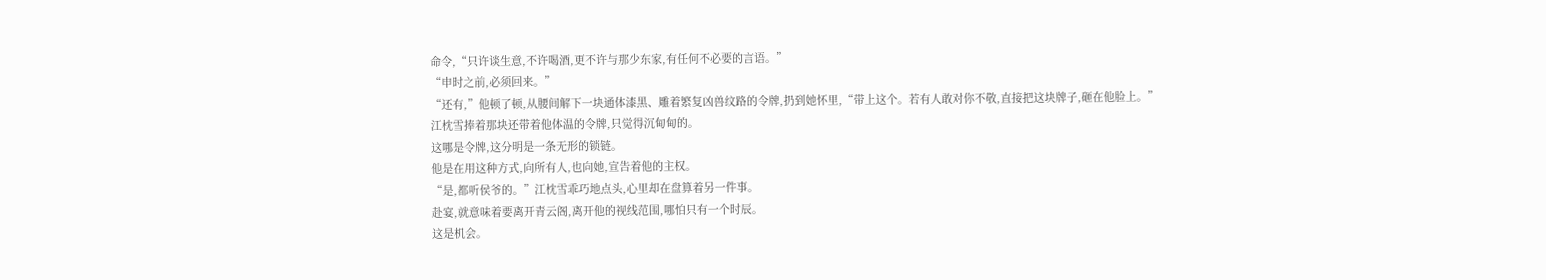命令,“只许谈生意,不许喝酒,更不许与那少东家,有任何不必要的言语。”
“申时之前,必须回来。”
“还有,”他顿了顿,从腰间解下一块通体漆黑、雕着繁复凶兽纹路的令牌,扔到她怀里,“带上这个。若有人敢对你不敬,直接把这块牌子,砸在他脸上。”
江枕雪捧着那块还带着他体温的令牌,只觉得沉甸甸的。
这哪是令牌,这分明是一条无形的锁链。
他是在用这种方式,向所有人,也向她,宣告着他的主权。
“是,都听侯爷的。”江枕雪乖巧地点头,心里却在盘算着另一件事。
赴宴,就意味着要离开青云阁,离开他的视线范围,哪怕只有一个时辰。
这是机会。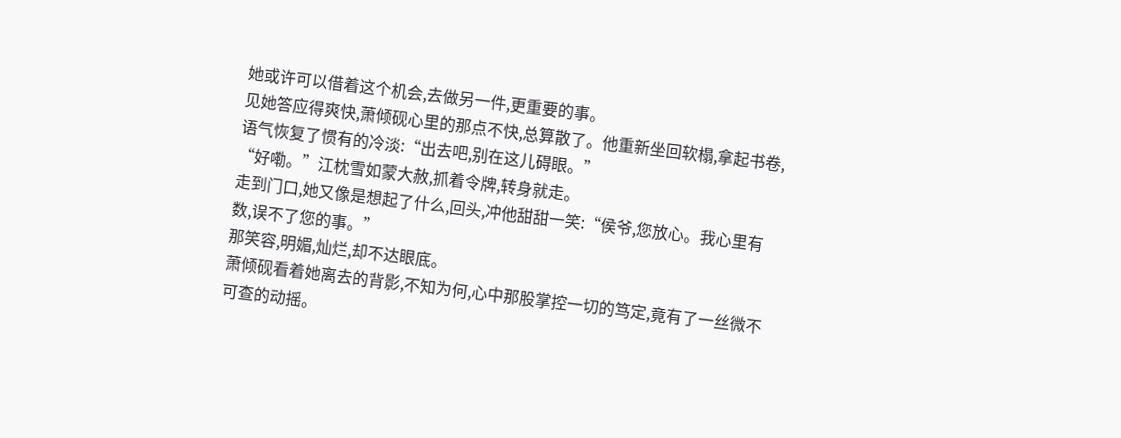她或许可以借着这个机会,去做另一件,更重要的事。
见她答应得爽快,萧倾砚心里的那点不快,总算散了。他重新坐回软榻,拿起书卷,语气恢复了惯有的冷淡:“出去吧,别在这儿碍眼。”
“好嘞。”江枕雪如蒙大赦,抓着令牌,转身就走。
走到门口,她又像是想起了什么,回头,冲他甜甜一笑:“侯爷,您放心。我心里有数,误不了您的事。”
那笑容,明媚,灿烂,却不达眼底。
萧倾砚看着她离去的背影,不知为何,心中那股掌控一切的笃定,竟有了一丝微不可查的动摇。